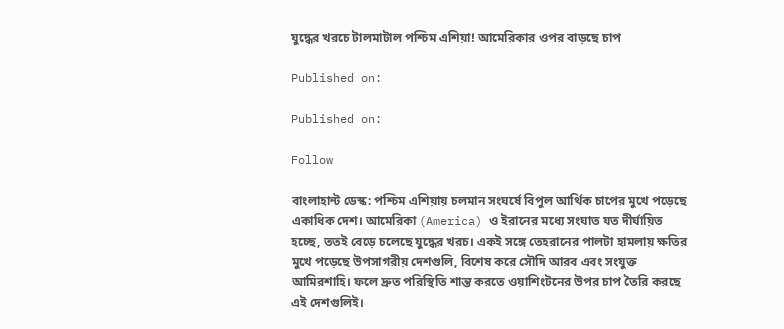যুদ্ধের খরচে টালমাটাল পশ্চিম এশিয়া! আমেরিকার ওপর বাড়ছে চাপ

Published on:

Published on:

Follow

বাংলাহান্ট ডেস্ক: পশ্চিম এশিয়ায় চলমান সংঘর্ষে বিপুল আর্থিক চাপের মুখে পড়েছে একাধিক দেশ। আমেরিকা (America) ও ইরানের মধ্যে সংঘাত যত দীর্ঘায়িত হচ্ছে, ততই বেড়ে চলেছে যুদ্ধের খরচ। একই সঙ্গে তেহরানের পালটা হামলায় ক্ষতির মুখে পড়েছে উপসাগরীয় দেশগুলি, বিশেষ করে সৌদি আরব এবং সংযুক্ত আমিরশাহি। ফলে দ্রুত পরিস্থিতি শান্ত করতে ওয়াশিংটনের উপর চাপ তৈরি করছে এই দেশগুলিই।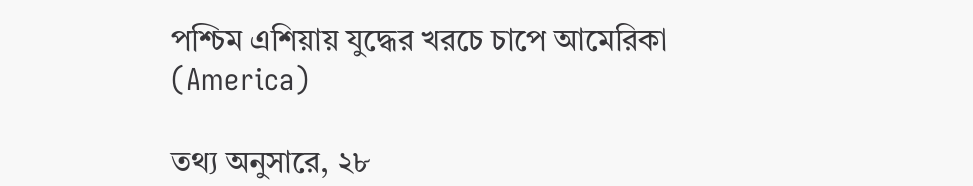পশ্চিম এশিয়ায় যুদ্ধের খরচে চাপে আমেরিকা (America)

তথ্য অনুসারে, ২৮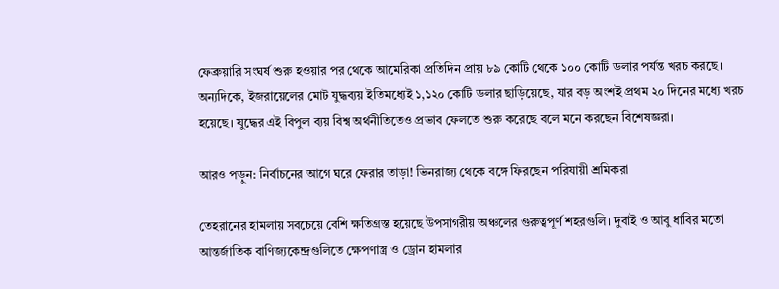ফেব্রুয়ারি সংঘর্ষ শুরু হওয়ার পর থেকে আমেরিকা প্রতিদিন প্রায় ৮৯ কোটি থেকে ১০০ কোটি ডলার পর্যন্ত খরচ করছে। অন্যদিকে, ইজরায়েলের মোট যুদ্ধব্যয় ইতিমধ্যেই ১,১২০ কোটি ডলার ছাড়িয়েছে, যার বড় অংশই প্রথম ২০ দিনের মধ্যে খরচ হয়েছে। যুদ্ধের এই বিপুল ব্যয় বিশ্ব অর্থনীতিতেও প্রভাব ফেলতে শুরু করেছে বলে মনে করছেন বিশেষজ্ঞরা।

আরও পড়ুন: নির্বাচনের আগে ঘরে ফেরার তাড়া! ভিনরাজ্য থেকে বঙ্গে ফিরছেন পরিযায়ী শ্রমিকরা

তেহরানের হামলায় সবচেয়ে বেশি ক্ষতিগ্রস্ত হয়েছে উপসাগরীয় অঞ্চলের গুরুত্বপূর্ণ শহরগুলি। দুবাই ও আবু ধাবির মতো আন্তর্জাতিক বাণিজ্যকেন্দ্রগুলিতে ক্ষেপণাস্ত্র ও ড্রোন হামলার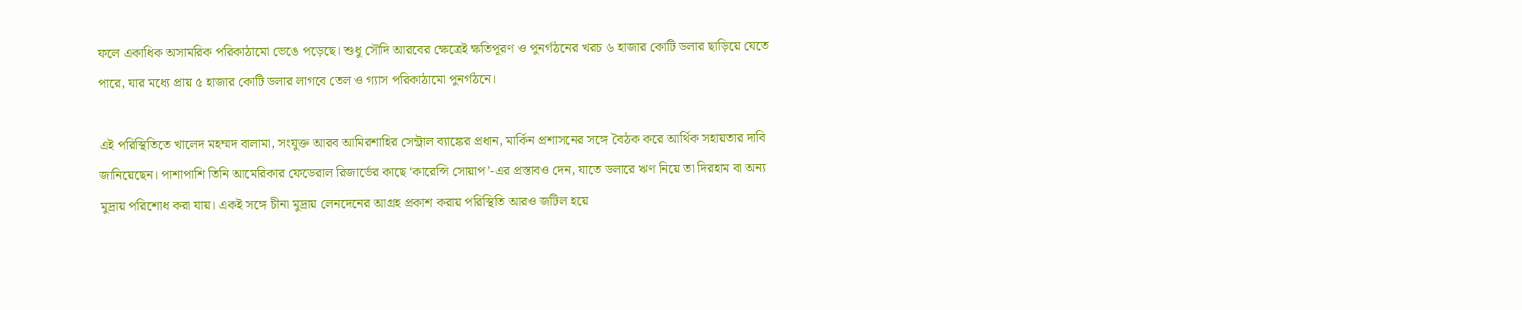ফলে একাধিক অসামরিক পরিকাঠামো ভেঙে পড়েছে। শুধু সৌদি আরবের ক্ষেত্রেই ক্ষতিপূরণ ও পুনর্গঠনের খরচ ৬ হাজার কোটি ডলার ছাড়িয়ে যেতে পারে, যার মধ্যে প্রায় ৫ হাজার কোটি ডলার লাগবে তেল ও গ্যাস পরিকাঠামো পুনর্গঠনে।

এই পরিস্থিতিতে খালেদ মহম্মদ বালামা, সংযুক্ত আরব আমিরশাহির সেন্ট্রাল ব্যাঙ্কের প্রধান, মার্কিন প্রশাসনের সঙ্গে বৈঠক করে আর্থিক সহায়তার দাবি জানিয়েছেন। পাশাপাশি তিনি আমেরিকার ফেডেরাল রিজার্ভের কাছে ‘কারেন্সি সোয়াপ’-এর প্রস্তাবও দেন, যাতে ডলারে ঋণ নিয়ে তা দিরহাম বা অন্য মুদ্রায় পরিশোধ করা যায়। একই সঙ্গে চীনা মুদ্রায় লেনদেনের আগ্রহ প্রকাশ করায় পরিস্থিতি আরও জটিল হয়ে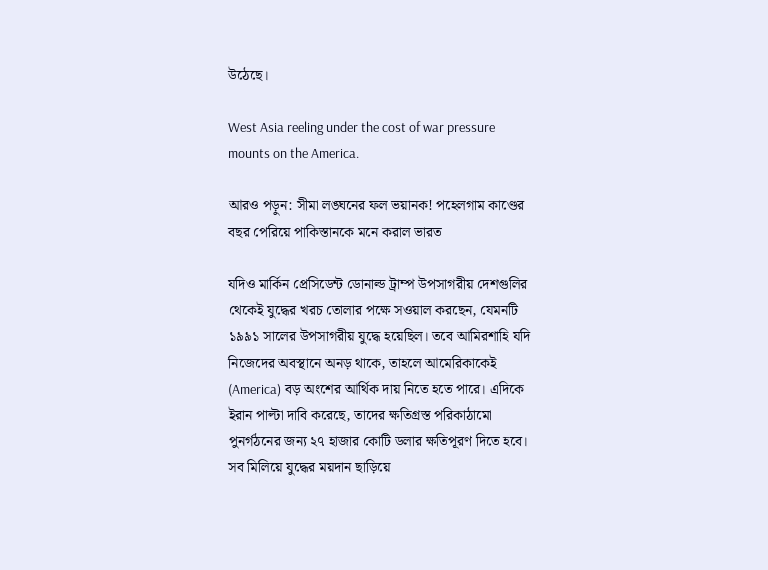উঠেছে।

West Asia reeling under the cost of war pressure mounts on the America.

আরও পড়ুন: সীমা লঙ্ঘনের ফল ভয়ানক! পহেলগাম কাণ্ডের বছর পেরিয়ে পাকিস্তানকে মনে করাল ভারত

যদিও মার্কিন প্রেসিডেন্ট ডোনাল্ড ট্রাম্প উপসাগরীয় দেশগুলির থেকেই যুদ্ধের খরচ তোলার পক্ষে সওয়াল করছেন, যেমনটি ১৯৯১ সালের উপসাগরীয় যুদ্ধে হয়েছিল। তবে আমিরশাহি যদি নিজেদের অবস্থানে অনড় থাকে, তাহলে আমেরিকাকেই (America) বড় অংশের আর্থিক দায় নিতে হতে পারে। এদিকে ইরান পাল্টা দাবি করেছে, তাদের ক্ষতিগ্রস্ত পরিকাঠামো পুনর্গঠনের জন্য ২৭ হাজার কোটি ডলার ক্ষতিপূরণ দিতে হবে। সব মিলিয়ে যুদ্ধের ময়দান ছাড়িয়ে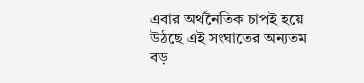এবার অর্থনৈতিক চাপই হয়ে উঠছে এই সংঘাতের অন্যতম বড়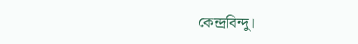কেন্দ্রবিন্দু।